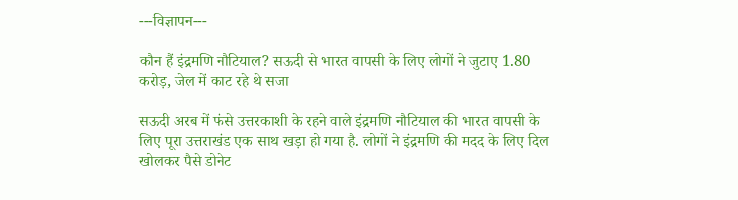---विज्ञापन---

कौन हैं इंद्रमणि नौटियाल? सऊदी से भारत वापसी के लिए लोगों ने जुटाए 1.80 करोड़, जेल में काट रहे थे सजा

सऊदी अरब में फंसे उत्तरकाशी के रहने वाले इंद्रमणि नौटियाल की भारत वापसी के लिए पूरा उत्तराखंड एक साथ खड़ा हो गया है. लोगों ने इंद्रमणि की मदद के लिए दिल खोलकर पैसे डोनेट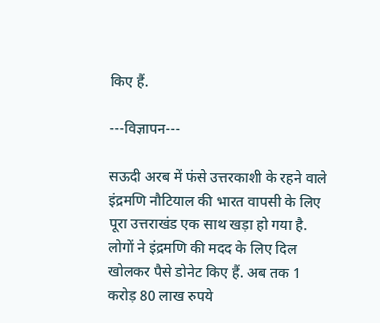किए हैं.

---विज्ञापन---

सऊदी अरब में फंसे उत्तरकाशी के रहने वाले इंद्रमणि नौटियाल की भारत वापसी के लिए पूरा उत्तराखंड एक साथ खड़ा हो गया है. लोगों ने इंद्रमणि की मदद के लिए दिल खोलकर पैसे डोनेट किए हैं. अब तक 1 करोड़ 80 लाख रुपये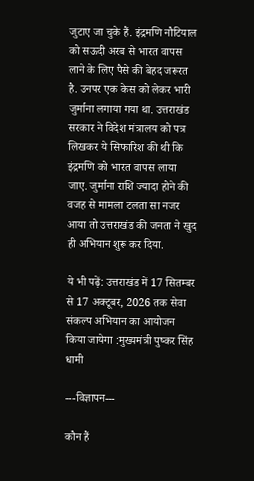जुटाए जा चुके हैं. इंद्रमणि नौटियाल को सऊदी अरब से भारत वापस लाने के लिए पैसे की बेहद जरूरत है. उनपर एक केस को लेकर भारी जुर्माना लगाया गया था. उत्तराखंड सरकार ने विदेश मंत्रालय को पत्र लिखकर ये सिफारिश की थी कि इंद्रमणि को भारत वापस लाया जाए. जुर्माना राशि ज्यादा होने की वजह से मामला टलता सा नजर आया तो उत्तराखंड की जनता ने खुद ही अभियान शुरू कर दिया.

ये भी पढ़ें: उत्तराखंड में 17 सितम्बर से 17 अक्टूबर, 2026 तक सेवा संकल्प अभियान का आयोजन किया जायेगा :मुख्यमंत्री पुष्कर सिंह धामी

---विज्ञापन---

कौन हैं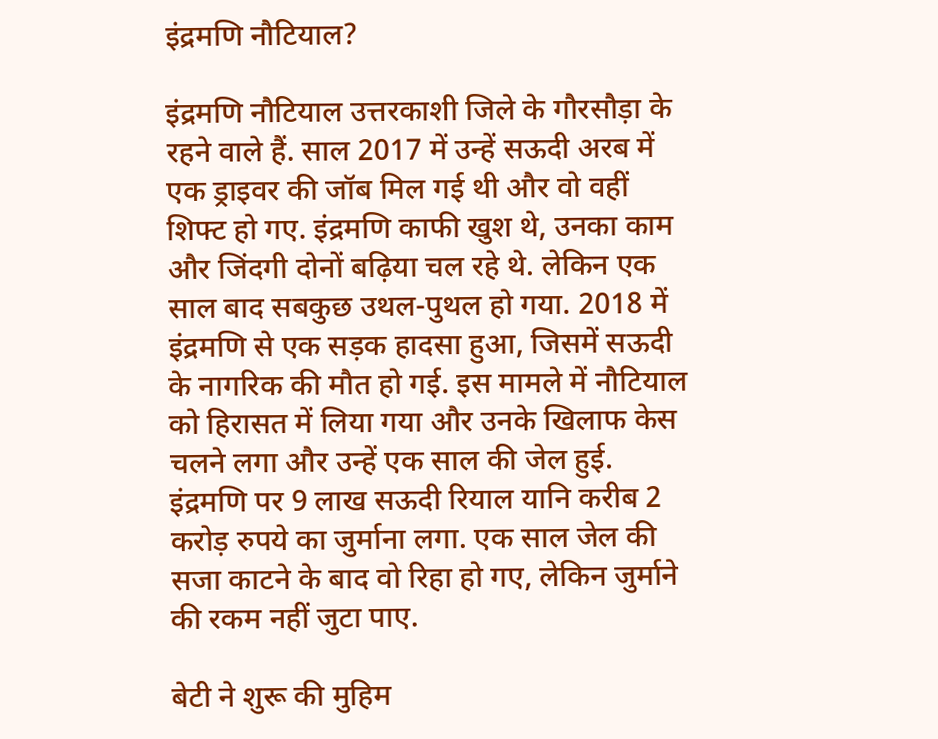इंद्रमणि नौटियाल?

इंद्रमणि नौटियाल उत्तरकाशी जिले के गौरसौड़ा के रहने वाले हैं. साल 2017 में उन्हें सऊदी अरब में एक ड्राइवर की जॉब मिल गई थी और वो वहीं शिफ्ट हो गए. इंद्रमणि काफी खुश थे, उनका काम और जिंदगी दोनों बढ़िया चल रहे थे. लेकिन एक साल बाद सबकुछ उथल-पुथल हो गया. 2018 में इंद्रमणि से एक सड़क हादसा हुआ, जिसमें सऊदी के नागरिक की मौत हो गई. इस मामले में नौटियाल को हिरासत में लिया गया और उनके खिलाफ केस चलने लगा और उन्हें एक साल की जेल हुई. इंद्रमणि पर 9 लाख सऊदी रियाल यानि करीब 2 करोड़ रुपये का जुर्माना लगा. एक साल जेल की सजा काटने के बाद वो रिहा हो गए, लेकिन जुर्माने की रकम नहीं जुटा पाए.

बेटी ने शुरू की मुहिम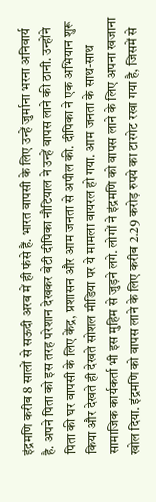इंद्रमणि करीब 8 सालों से सऊदी अरब में ही फंसे हैं. भारत वापसी के लिए उन्हें जुर्माना भरना अनिवार्य है. अपने पिता को इस तरह परेशान देखकर बेटी दीपिका नौटियाल ने उन्हें वापस लाने की ठानी. उन्होंने पिता की घर वापसी के लिए केंद्र, प्रशासन और आम जनता से अपील की. दीपिका ने एक अभियान शुरू किया और देखते ही देखते सोशल मीडिया पर ये मामला वायरल हो गया. आम जनता के साथ-साथ सामाजिक कार्यकर्ता भी इस मुहिम से जुड़ने लगे. लोगों ने इंद्रमणि को वापस लाने के लिए अपना खजाना खोल दिया. इंद्रमणि को वापस लाने के लिए करीब 2.29 करोड़ रुपये का टारगेट रखा गया है, जिसमें से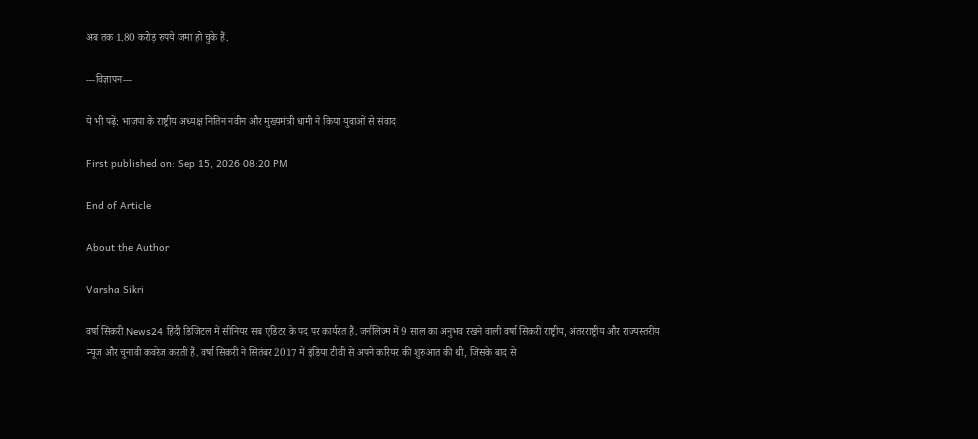अब तक 1.80 करोड़ रुपये जमा हो चुके हैं.

---विज्ञापन---

ये भी पढ़ें: भाजपा के राष्ट्रीय अध्यक्ष नितिन नवीन और मुख्यमंत्री धामी ने किया युवाओं से संवाद

First published on: Sep 15, 2026 08:20 PM

End of Article

About the Author

Varsha Sikri

वर्षा सिकरी News24 हिंदी डिजिटल में सीनियर सब एडिटर के पद पर कार्यरत हैं. जर्नलिज्म में 9 साल का अनुभव रखने वाली वर्षा सिकरी राष्ट्रीय, अंतरराष्ट्रीय और राज्यस्तरीय न्यूज और चुनावी कवरेज करती हैं. वर्षा सिकरी ने सितंबर 2017 में इंडिया टीवी से अपने करियर की शुरुआत की थी, जिसके बाद से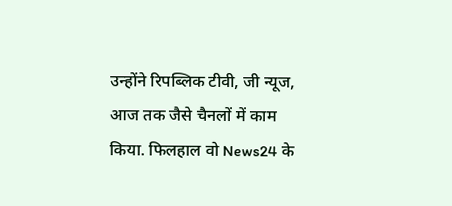उन्होंने रिपब्लिक टीवी, जी न्यूज, आज तक जैसे चैनलों में काम किया. फिलहाल वो News24 के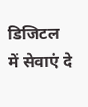डिजिटल में सेवाएं दे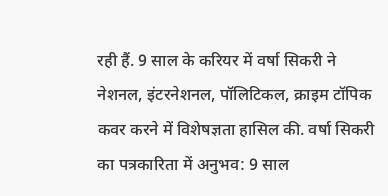रही हैं. 9 साल के करियर में वर्षा सिकरी ने नेशनल, इंटरनेशनल, पॉलिटिकल, क्राइम टॉपिक कवर करने में विशेषज्ञता हासिल की. वर्षा सिकरी का पत्रकारिता में अनुभव: 9 साल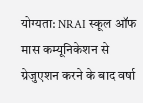योग्यता: NRAI स्कूल ऑफ मास कम्यूनिकेशन से ग्रेजुएशन करने के बाद वर्षा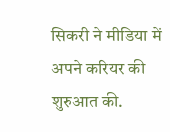सिकरी ने मीडिया में अपने करियर की शुरुआत की.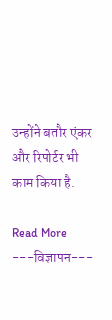उन्होंने बतौर एंकर और रिपोर्टर भी काम किया है.

Read More
---विज्ञापन---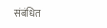संबंधित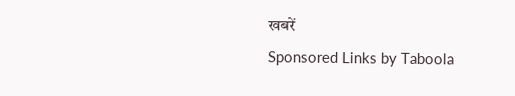खबरें
Sponsored Links by Taboola